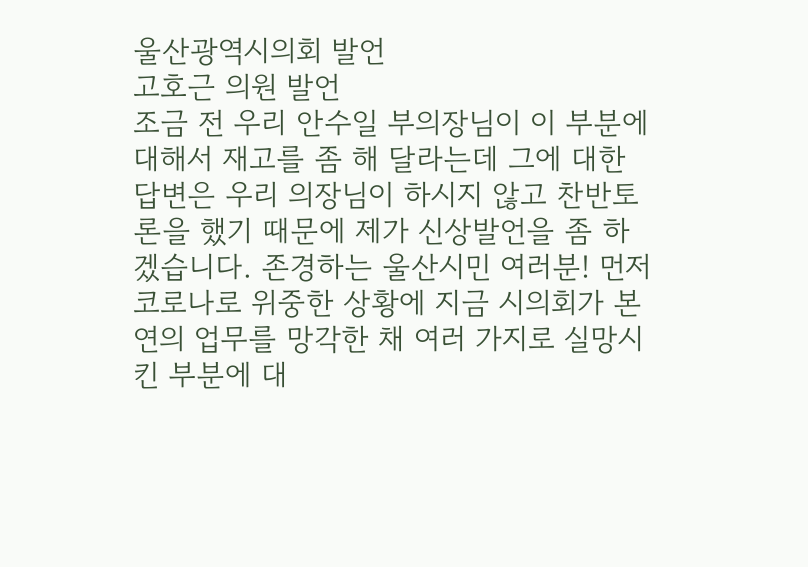울산광역시의회 발언
고호근 의원 발언
조금 전 우리 안수일 부의장님이 이 부분에 대해서 재고를 좀 해 달라는데 그에 대한 답변은 우리 의장님이 하시지 않고 찬반토론을 했기 때문에 제가 신상발언을 좀 하겠습니다. 존경하는 울산시민 여러분! 먼저 코로나로 위중한 상황에 지금 시의회가 본연의 업무를 망각한 채 여러 가지로 실망시킨 부분에 대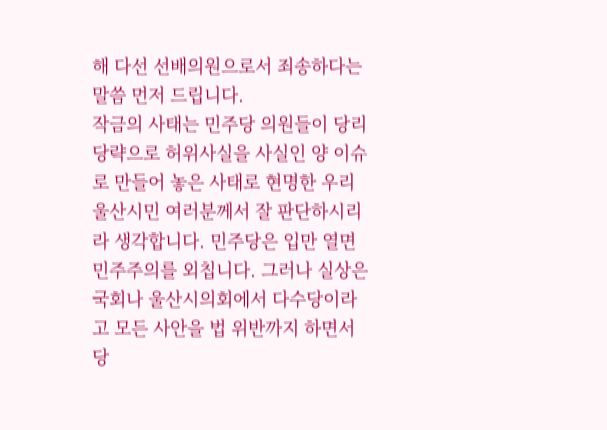해 다선 선배의원으로서 죄송하다는 말씀 먼저 드립니다.
작금의 사태는 민주당 의원들이 당리당략으로 허위사실을 사실인 양 이슈로 만들어 놓은 사태로 현명한 우리 울산시민 여러분께서 잘 판단하시리라 생각합니다. 민주당은 입만 열면 민주주의를 외칩니다. 그러나 실상은 국회나 울산시의회에서 다수당이라고 모든 사안을 법 위반까지 하면서 당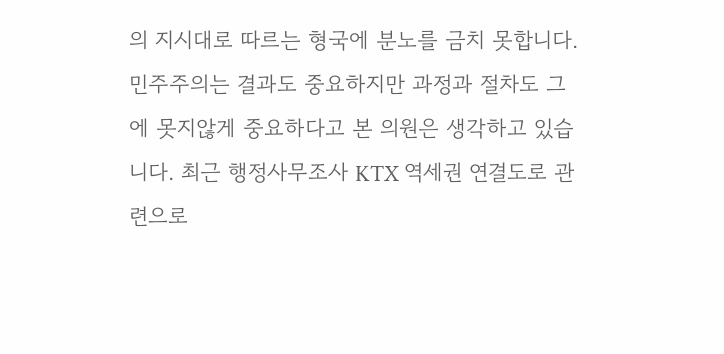의 지시대로 따르는 형국에 분노를 금치 못합니다.
민주주의는 결과도 중요하지만 과정과 절차도 그에 못지않게 중요하다고 본 의원은 생각하고 있습니다. 최근 행정사무조사 KTX 역세권 연결도로 관련으로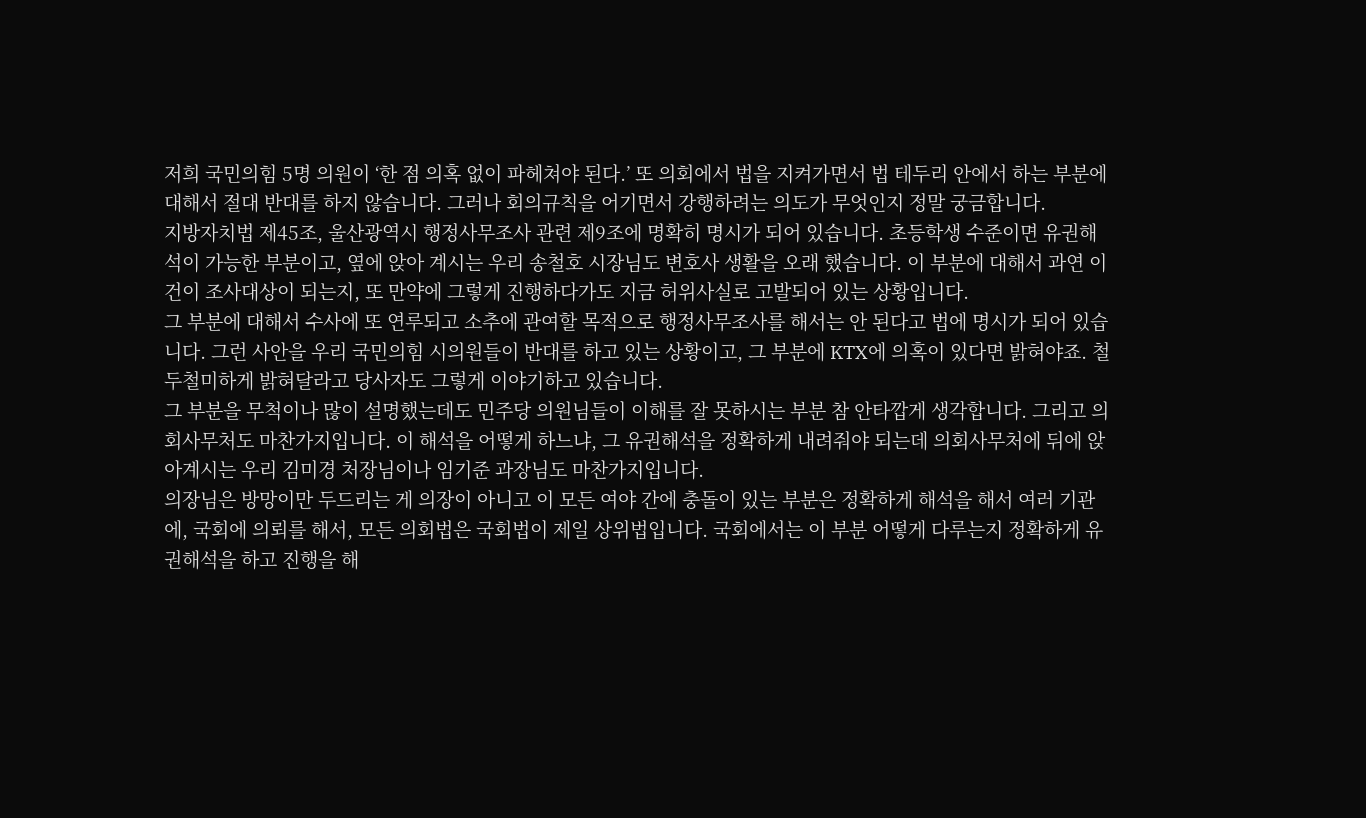저희 국민의힘 5명 의원이 ‘한 점 의혹 없이 파헤쳐야 된다.’ 또 의회에서 법을 지켜가면서 법 테두리 안에서 하는 부분에 대해서 절대 반대를 하지 않습니다. 그러나 회의규칙을 어기면서 강행하려는 의도가 무엇인지 정말 궁금합니다.
지방자치법 제45조, 울산광역시 행정사무조사 관련 제9조에 명확히 명시가 되어 있습니다. 초등학생 수준이면 유권해석이 가능한 부분이고, 옆에 앉아 계시는 우리 송철호 시장님도 변호사 생활을 오래 했습니다. 이 부분에 대해서 과연 이 건이 조사대상이 되는지, 또 만약에 그렇게 진행하다가도 지금 허위사실로 고발되어 있는 상황입니다.
그 부분에 대해서 수사에 또 연루되고 소추에 관여할 목적으로 행정사무조사를 해서는 안 된다고 법에 명시가 되어 있습니다. 그런 사안을 우리 국민의힘 시의원들이 반대를 하고 있는 상황이고, 그 부분에 KTX에 의혹이 있다면 밝혀야죠. 철두철미하게 밝혀달라고 당사자도 그렇게 이야기하고 있습니다.
그 부분을 무척이나 많이 설명했는데도 민주당 의원님들이 이해를 잘 못하시는 부분 참 안타깝게 생각합니다. 그리고 의회사무처도 마찬가지입니다. 이 해석을 어떻게 하느냐, 그 유권해석을 정확하게 내려줘야 되는데 의회사무처에 뒤에 앉아계시는 우리 김미경 처장님이나 임기준 과장님도 마찬가지입니다.
의장님은 방망이만 두드리는 게 의장이 아니고 이 모든 여야 간에 충돌이 있는 부분은 정확하게 해석을 해서 여러 기관에, 국회에 의뢰를 해서, 모든 의회법은 국회법이 제일 상위법입니다. 국회에서는 이 부분 어떻게 다루는지 정확하게 유권해석을 하고 진행을 해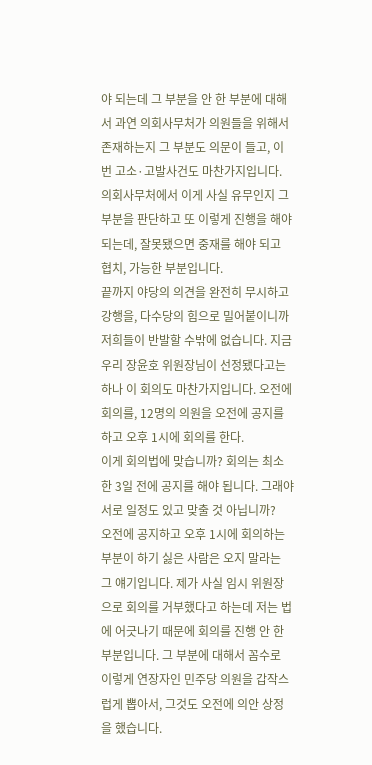야 되는데 그 부분을 안 한 부분에 대해서 과연 의회사무처가 의원들을 위해서 존재하는지 그 부분도 의문이 들고, 이번 고소·고발사건도 마찬가지입니다. 의회사무처에서 이게 사실 유무인지 그 부분을 판단하고 또 이렇게 진행을 해야 되는데, 잘못됐으면 중재를 해야 되고 협치, 가능한 부분입니다.
끝까지 야당의 의견을 완전히 무시하고 강행을, 다수당의 힘으로 밀어붙이니까 저희들이 반발할 수밖에 없습니다. 지금 우리 장윤호 위원장님이 선정됐다고는 하나 이 회의도 마찬가지입니다. 오전에 회의를, 12명의 의원을 오전에 공지를 하고 오후 1시에 회의를 한다.
이게 회의법에 맞습니까? 회의는 최소한 3일 전에 공지를 해야 됩니다. 그래야 서로 일정도 있고 맞출 것 아닙니까?
오전에 공지하고 오후 1시에 회의하는 부분이 하기 싫은 사람은 오지 말라는 그 얘기입니다. 제가 사실 임시 위원장으로 회의를 거부했다고 하는데 저는 법에 어긋나기 때문에 회의를 진행 안 한 부분입니다. 그 부분에 대해서 꼼수로 이렇게 연장자인 민주당 의원을 갑작스럽게 뽑아서, 그것도 오전에 의안 상정을 했습니다.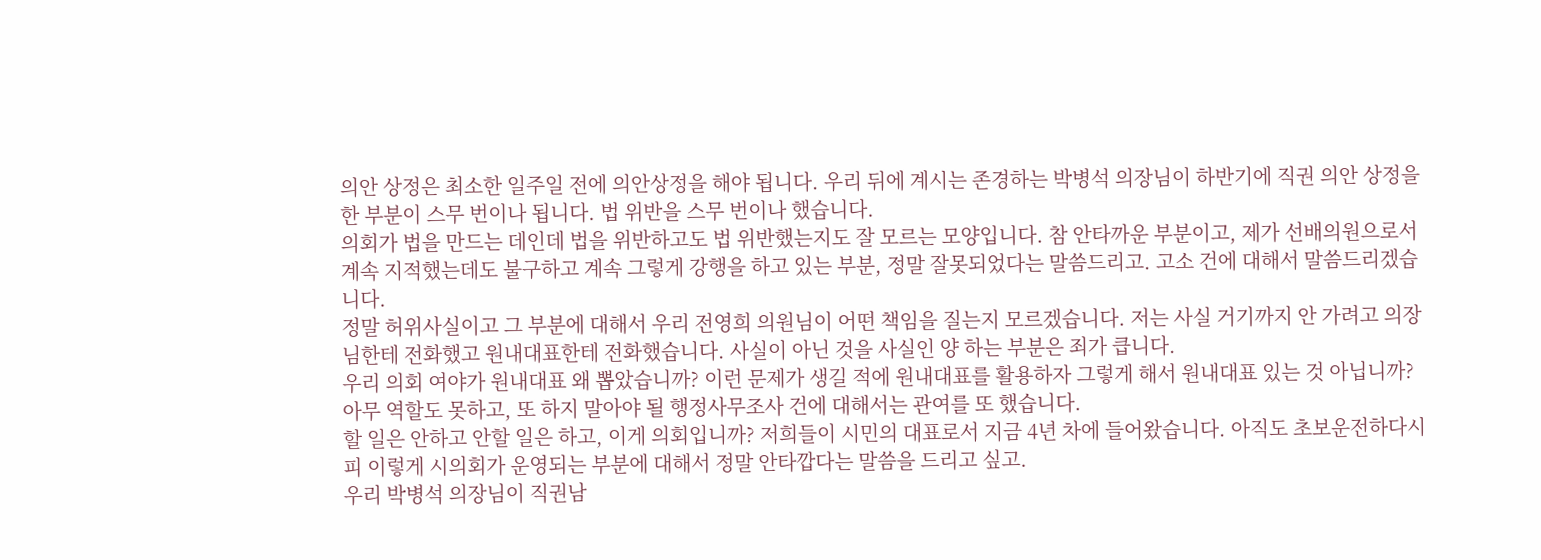의안 상정은 최소한 일주일 전에 의안상정을 해야 됩니다. 우리 뒤에 계시는 존경하는 박병석 의장님이 하반기에 직권 의안 상정을 한 부분이 스무 번이나 됩니다. 법 위반을 스무 번이나 했습니다.
의회가 법을 만드는 데인데 법을 위반하고도 법 위반했는지도 잘 모르는 모양입니다. 참 안타까운 부분이고, 제가 선배의원으로서 계속 지적했는데도 불구하고 계속 그렇게 강행을 하고 있는 부분, 정말 잘못되었다는 말씀드리고. 고소 건에 대해서 말씀드리겠습니다.
정말 허위사실이고 그 부분에 대해서 우리 전영희 의원님이 어떤 책임을 질는지 모르겠습니다. 저는 사실 거기까지 안 가려고 의장님한테 전화했고 원내대표한테 전화했습니다. 사실이 아닌 것을 사실인 양 하는 부분은 죄가 큽니다.
우리 의회 여야가 원내대표 왜 뽑았습니까? 이런 문제가 생길 적에 원내대표를 활용하자 그렇게 해서 원내대표 있는 것 아닙니까? 아무 역할도 못하고, 또 하지 말아야 될 행정사무조사 건에 대해서는 관여를 또 했습니다.
할 일은 안하고 안할 일은 하고, 이게 의회입니까? 저희들이 시민의 대표로서 지금 4년 차에 들어왔습니다. 아직도 초보운전하다시피 이렇게 시의회가 운영되는 부분에 대해서 정말 안타깝다는 말씀을 드리고 싶고.
우리 박병석 의장님이 직권남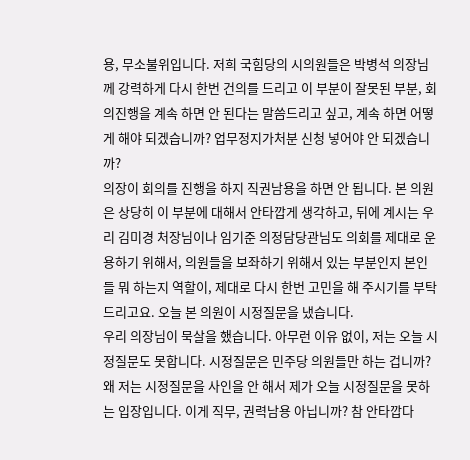용, 무소불위입니다. 저희 국힘당의 시의원들은 박병석 의장님께 강력하게 다시 한번 건의를 드리고 이 부분이 잘못된 부분, 회의진행을 계속 하면 안 된다는 말씀드리고 싶고, 계속 하면 어떻게 해야 되겠습니까? 업무정지가처분 신청 넣어야 안 되겠습니까?
의장이 회의를 진행을 하지 직권남용을 하면 안 됩니다. 본 의원은 상당히 이 부분에 대해서 안타깝게 생각하고, 뒤에 계시는 우리 김미경 처장님이나 임기준 의정담당관님도 의회를 제대로 운용하기 위해서, 의원들을 보좌하기 위해서 있는 부분인지 본인들 뭐 하는지 역할이, 제대로 다시 한번 고민을 해 주시기를 부탁드리고요. 오늘 본 의원이 시정질문을 냈습니다.
우리 의장님이 묵살을 했습니다. 아무런 이유 없이, 저는 오늘 시정질문도 못합니다. 시정질문은 민주당 의원들만 하는 겁니까?
왜 저는 시정질문을 사인을 안 해서 제가 오늘 시정질문을 못하는 입장입니다. 이게 직무, 권력남용 아닙니까? 참 안타깝다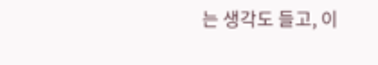는 생각도 들고, 이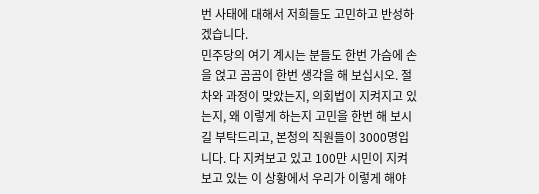번 사태에 대해서 저희들도 고민하고 반성하겠습니다.
민주당의 여기 계시는 분들도 한번 가슴에 손을 얹고 곰곰이 한번 생각을 해 보십시오. 절차와 과정이 맞았는지, 의회법이 지켜지고 있는지, 왜 이렇게 하는지 고민을 한번 해 보시길 부탁드리고, 본청의 직원들이 3000명입니다. 다 지켜보고 있고 100만 시민이 지켜보고 있는 이 상황에서 우리가 이렇게 해야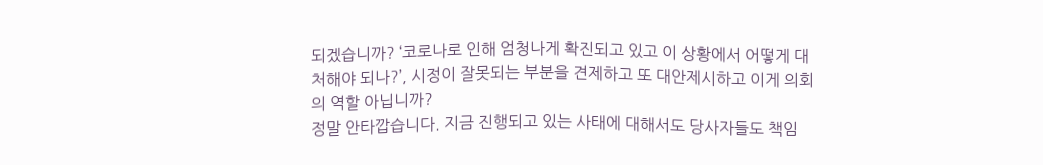되겠습니까? ‘코로나로 인해 엄청나게 확진되고 있고 이 상황에서 어떻게 대처해야 되나?’, 시정이 잘못되는 부분을 견제하고 또 대안제시하고 이게 의회의 역할 아닙니까?
정말 안타깝습니다. 지금 진행되고 있는 사태에 대해서도 당사자들도 책임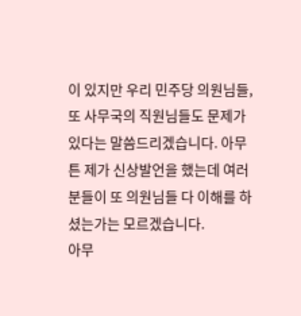이 있지만 우리 민주당 의원님들, 또 사무국의 직원님들도 문제가 있다는 말씀드리겠습니다. 아무튼 제가 신상발언을 했는데 여러분들이 또 의원님들 다 이해를 하셨는가는 모르겠습니다.
아무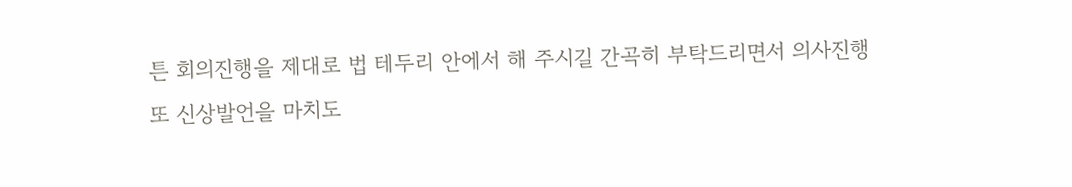튼 회의진행을 제대로 법 테두리 안에서 해 주시길 간곡히 부탁드리면서 의사진행 또 신상발언을 마치도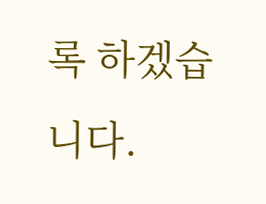록 하겠습니다.